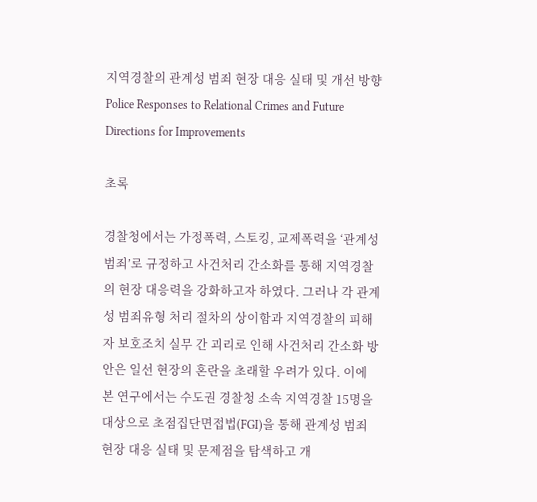지역경찰의 관계성 범죄 현장 대응 실태 및 개선 방향
Police Responses to Relational Crimes and Future Directions for Improvements

초록

경찰청에서는 가정폭력, 스토킹, 교제폭력을 ‘관계성 범죄’로 규정하고 사건처리 간소화를 통해 지역경찰의 현장 대응력을 강화하고자 하였다. 그러나 각 관계성 범죄유형 처리 절차의 상이함과 지역경찰의 피해자 보호조치 실무 간 괴리로 인해 사건처리 간소화 방안은 일선 현장의 혼란을 초래할 우려가 있다. 이에 본 연구에서는 수도권 경찰청 소속 지역경찰 15명을 대상으로 초점집단면접법(FGI)을 통해 관계성 범죄 현장 대응 실태 및 문제점을 탐색하고 개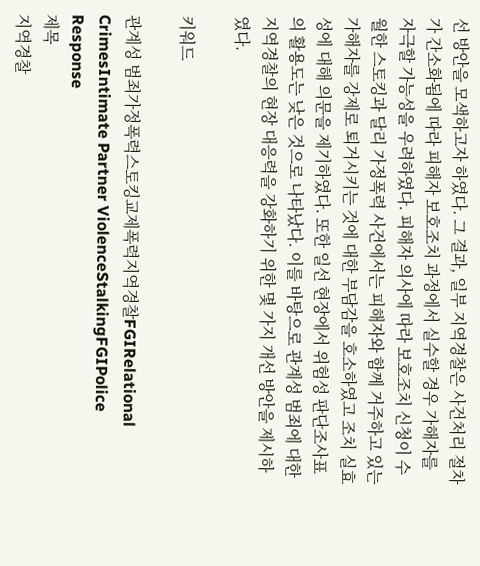선 방안을 모색하고자 하였다. 그 결과, 일부 지역경찰은 사건처리 절차가 간소화됨에 따라 피해자 보호조치 과정에서 실수할 경우 가해자를 자극할 가능성을 우려하였다. 피해자 의사에 따라 보호조치 신청이 수월한 스토킹과 달리 가정폭력 사건에서는 피해자와 함께 거주하고 있는 가해자를 강제로 퇴거시키는 것에 대한 부담감을 호소하였고 조치 실효성에 대해 의문을 제기하였다. 또한 일선 현장에서 위험성 판단조사표의 활용도는 낮은 것으로 나타났다. 이를 바탕으로 관계성 범죄에 대한 지역경찰의 현장 대응력을 강화하기 위한 몇 가지 개선 방안을 제시하였다.

키워드

관계성 범죄가정폭력스토킹교제폭력지역경찰FGIRelational CrimesIntimate Partner ViolenceStalkingFGIPolice Response
제목
지역경찰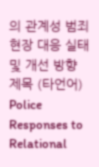의 관계성 범죄 현장 대응 실태 및 개선 방향
제목 (타언어)
Police Responses to Relational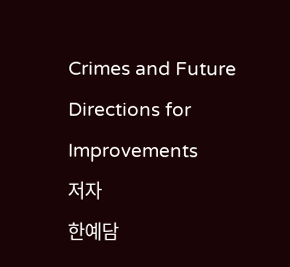Crimes and Future Directions for Improvements
저자
한예담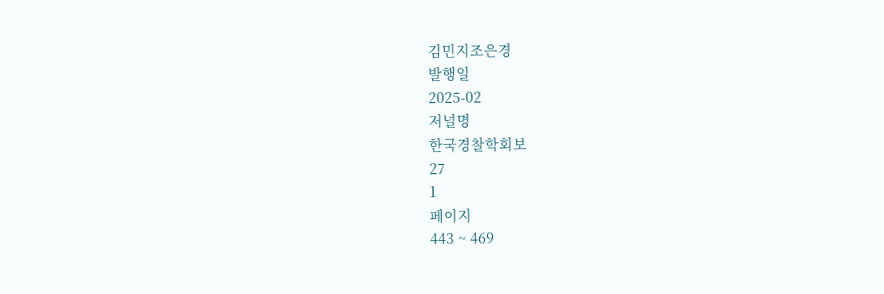김민지조은경
발행일
2025-02
저널명
한국경찰학회보
27
1
페이지
443 ~ 469